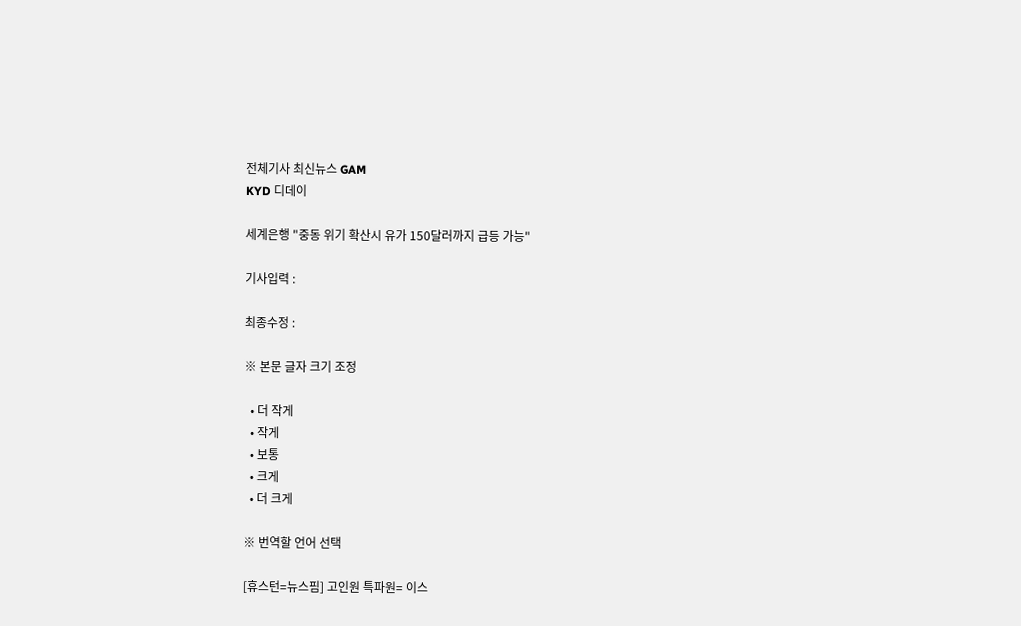전체기사 최신뉴스 GAM
KYD 디데이

세계은행 "중동 위기 확산시 유가 150달러까지 급등 가능"

기사입력 :

최종수정 :

※ 본문 글자 크기 조정

  • 더 작게
  • 작게
  • 보통
  • 크게
  • 더 크게

※ 번역할 언어 선택

[휴스턴=뉴스핌] 고인원 특파원= 이스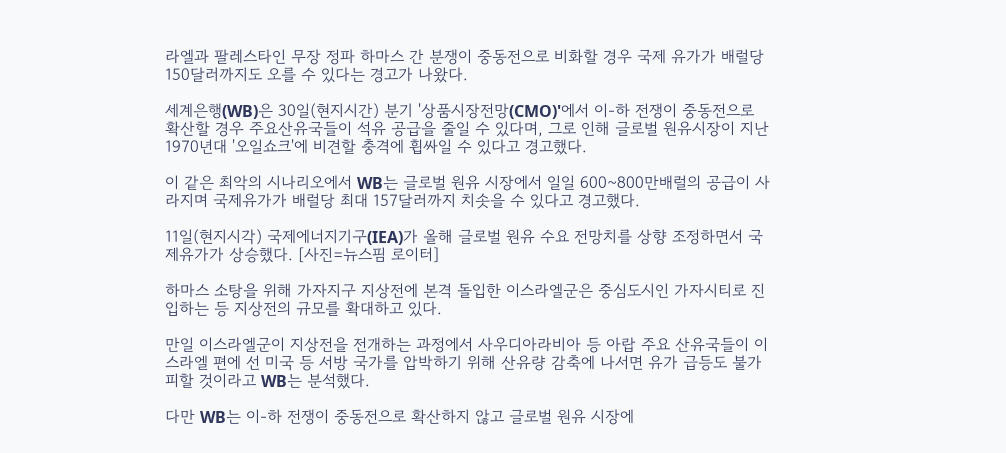라엘과 팔레스타인 무장 정파 하마스 간 분쟁이 중동전으로 비화할 경우 국제 유가가 배럴당 150달러까지도 오를 수 있다는 경고가 나왔다.

세계은행(WB)은 30일(현지시간) 분기 '상품시장전망(CMO)'에서 이-하 전쟁이 중동전으로 확산할 경우 주요산유국들이 석유 공급을 줄일 수 있다며, 그로 인해 글로벌 원유시장이 지난 1970년대 '오일쇼크'에 비견할 충격에 휩싸일 수 있다고 경고했다.

이 같은 최악의 시나리오에서 WB는 글로벌 원유 시장에서 일일 600~800만배럴의 공급이 사라지며 국제유가가 배럴당 최대 157달러까지 치솟을 수 있다고 경고했다.

11일(현지시각) 국제에너지기구(IEA)가 올해 글로벌 원유 수요 전망치를 상향 조정하면서 국제유가가 상승했다. [사진=뉴스핌 로이터]

하마스 소탕을 위해 가자지구 지상전에 본격 돌입한 이스라엘군은 중심도시인 가자시티로 진입하는 등 지상전의 규모를 확대하고 있다.

만일 이스라엘군이 지상전을 전개하는 과정에서 사우디아라비아 등 아랍 주요 산유국들이 이스라엘 편에 선 미국 등 서방 국가를 압박하기 위해 산유량 감축에 나서면 유가 급등도 불가피할 것이라고 WB는 분석했다.

다만 WB는 이-하 전쟁이 중동전으로 확산하지 않고 글로벌 원유 시장에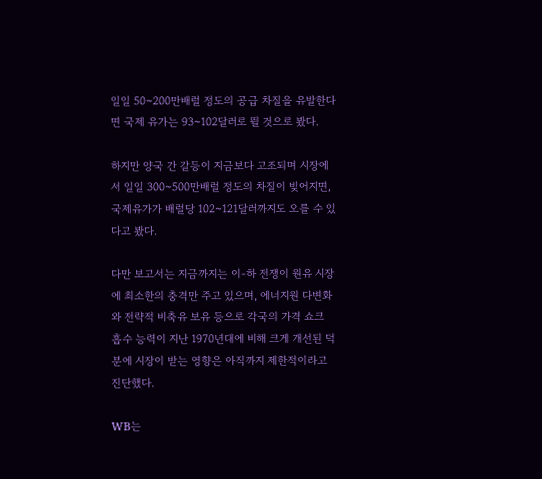일일 50~200만배럴 정도의 공급 차질을 유발한다면 국제 유가는 93~102달러로 뛸 것으로 봤다.

하지만 양국 간 갈등이 지금보다 고조되며 시장에서 일일 300~500만배럴 정도의 차질이 빚어지면, 국제유가가 배럴당 102~121달러까지도 오를 수 있다고 봤다.

다만 보고서는 지금까지는 이-하 전쟁이 원유 시장에 최소한의 충격만 주고 있으며, 에너지원 다변화와 전략적 비축유 보유 등으로 각국의 가격 쇼크 흡수 능력이 지난 1970년대에 비해 크게 개선된 덕분에 시장이 받는 영향은 아직까지 제한적이라고 진단했다.

WB는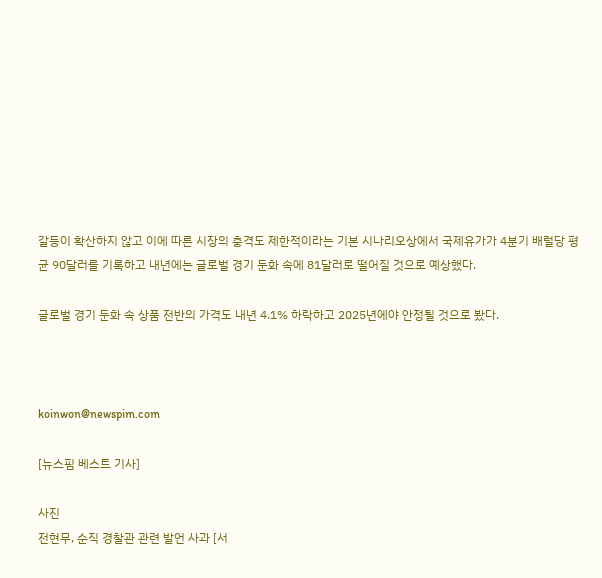갈등이 확산하지 않고 이에 따른 시장의 충격도 제한적이라는 기본 시나리오상에서 국제유가가 4분기 배럴당 평균 90달러를 기록하고 내년에는 글로벌 경기 둔화 속에 81달러로 떨어질 것으로 예상했다.

글로벌 경기 둔화 속 상품 전반의 가격도 내년 4.1% 하락하고 2025년에야 안정될 것으로 봤다.



koinwon@newspim.com

[뉴스핌 베스트 기사]

사진
전현무, 순직 경찰관 관련 발언 사과 [서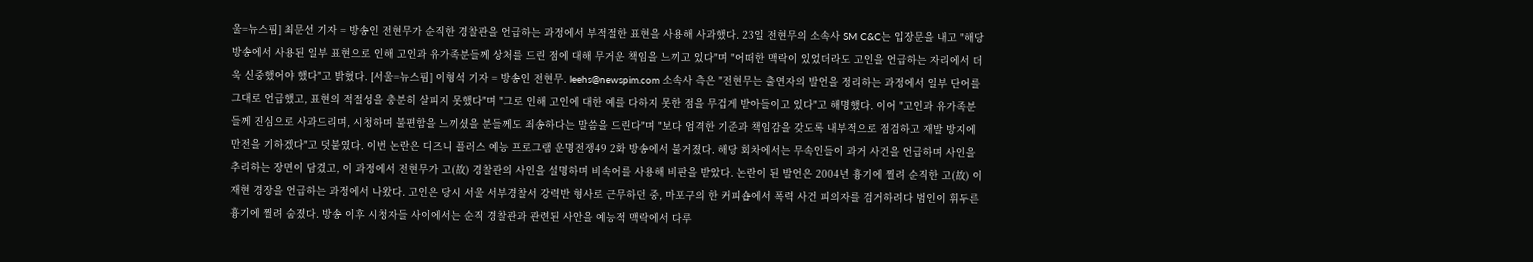울=뉴스핌] 최문선 기자 = 방송인 전현무가 순직한 경찰관을 언급하는 과정에서 부적절한 표현을 사용해 사과했다. 23일 전현무의 소속사 SM C&C는 입장문을 내고 "해당 방송에서 사용된 일부 표현으로 인해 고인과 유가족분들께 상처를 드린 점에 대해 무거운 책임을 느끼고 있다"며 "어떠한 맥락이 있었더라도 고인을 언급하는 자리에서 더욱 신중했어야 했다"고 밝혔다. [서울=뉴스핌] 이형석 기자 = 방송인 전현무. leehs@newspim.com 소속사 측은 "전현무는 출연자의 발언을 정리하는 과정에서 일부 단어를 그대로 언급했고, 표현의 적절성을 충분히 살피지 못했다"며 "그로 인해 고인에 대한 예를 다하지 못한 점을 무겁게 받아들이고 있다"고 해명했다. 이어 "고인과 유가족분들께 진심으로 사과드리며, 시청하며 불편함을 느끼셨을 분들께도 죄송하다는 말씀을 드린다"며 "보다 엄격한 기준과 책임감을 갖도록 내부적으로 점검하고 재발 방지에 만전을 기하겠다"고 덧붙였다. 이번 논란은 디즈니 플러스 예능 프로그램 운명전쟁49 2화 방송에서 불거졌다. 해당 회차에서는 무속인들이 과거 사건을 언급하며 사인을 추리하는 장면이 담겼고, 이 과정에서 전현무가 고(故) 경찰관의 사인을 설명하며 비속어를 사용해 비판을 받았다. 논란이 된 발언은 2004년 흉기에 찔려 순직한 고(故) 이재현 경장을 언급하는 과정에서 나왔다. 고인은 당시 서울 서부경찰서 강력반 형사로 근무하던 중, 마포구의 한 커피숍에서 폭력 사건 피의자를 검거하려다 범인이 휘두른 흉기에 찔려 숨졌다. 방송 이후 시청자들 사이에서는 순직 경찰관과 관련된 사안을 예능적 맥락에서 다루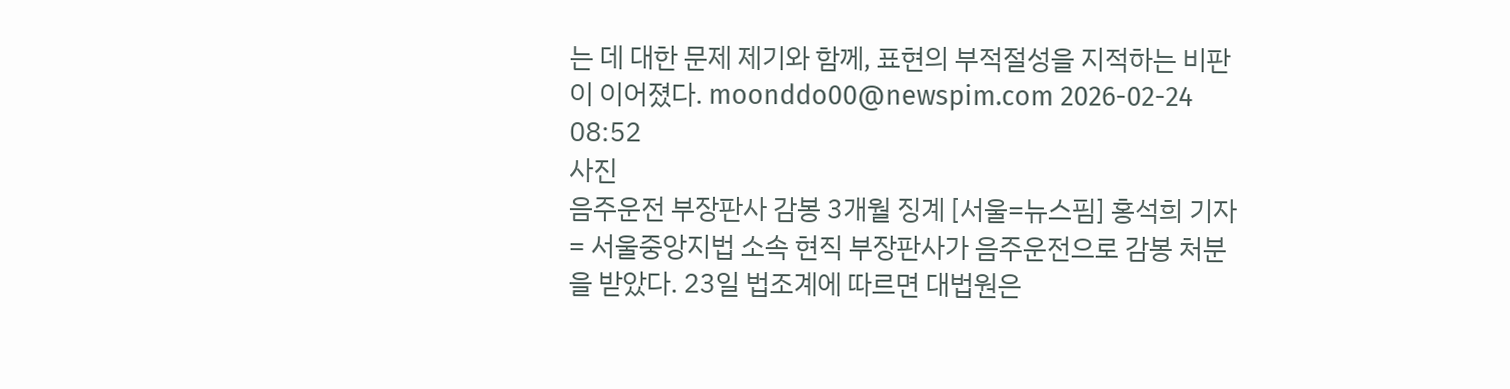는 데 대한 문제 제기와 함께, 표현의 부적절성을 지적하는 비판이 이어졌다. moonddo00@newspim.com 2026-02-24 08:52
사진
음주운전 부장판사 감봉 3개월 징계 [서울=뉴스핌] 홍석희 기자 = 서울중앙지법 소속 현직 부장판사가 음주운전으로 감봉 처분을 받았다. 23일 법조계에 따르면 대법원은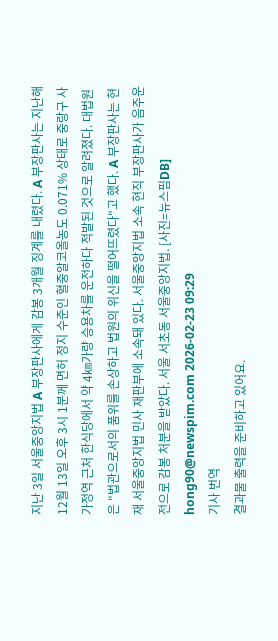지난 3일 서울중앙지법 A 부장판사에게 감봉 3개월 징계를 내렸다. A 부장판사는 지난해 12월 13일 오후 3시 1분께 면허 정지 수준인 혈중알코올농도 0.071% 상태로 중랑구 사가정역 근처 한식당에서 약 4㎞가량 승용차를 운전하다 적발된 것으로 알려졌다. 대법원은 "법관으로서의 품위를 손상하고 법원의 위신을 떨어뜨렸다"고 했다. A 부장판사는 현재 서울중앙지법 민사 재판부에 소속돼 있다. 서울중앙지법 소속 현직 부장판사가 음주운전으로 감봉 처분을 받았다. 서울 서초동 서울중앙지법. [사진=뉴스핌DB] hong90@newspim.com 2026-02-23 09:29
기사 번역
결과물 출력을 준비하고 있어요.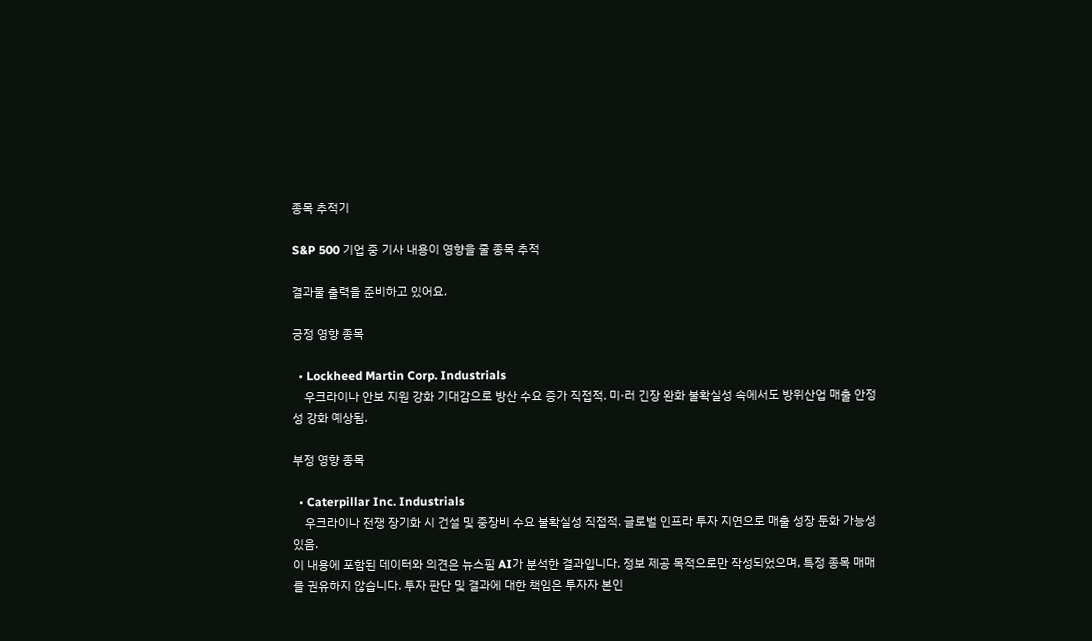종목 추적기

S&P 500 기업 중 기사 내용이 영향을 줄 종목 추적

결과물 출력을 준비하고 있어요.

긍정 영향 종목

  • Lockheed Martin Corp. Industrials
    우크라이나 안보 지원 강화 기대감으로 방산 수요 증가 직접적. 미·러 긴장 완화 불확실성 속에서도 방위산업 매출 안정성 강화 예상됨.

부정 영향 종목

  • Caterpillar Inc. Industrials
    우크라이나 전쟁 장기화 시 건설 및 중장비 수요 불확실성 직접적. 글로벌 인프라 투자 지연으로 매출 성장 둔화 가능성 있음.
이 내용에 포함된 데이터와 의견은 뉴스핌 AI가 분석한 결과입니다. 정보 제공 목적으로만 작성되었으며, 특정 종목 매매를 권유하지 않습니다. 투자 판단 및 결과에 대한 책임은 투자자 본인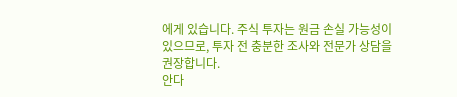에게 있습니다. 주식 투자는 원금 손실 가능성이 있으므로, 투자 전 충분한 조사와 전문가 상담을 권장합니다.
안다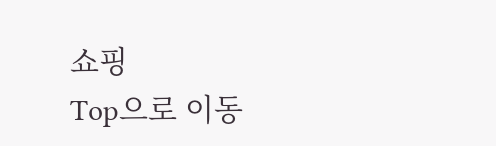쇼핑
Top으로 이동